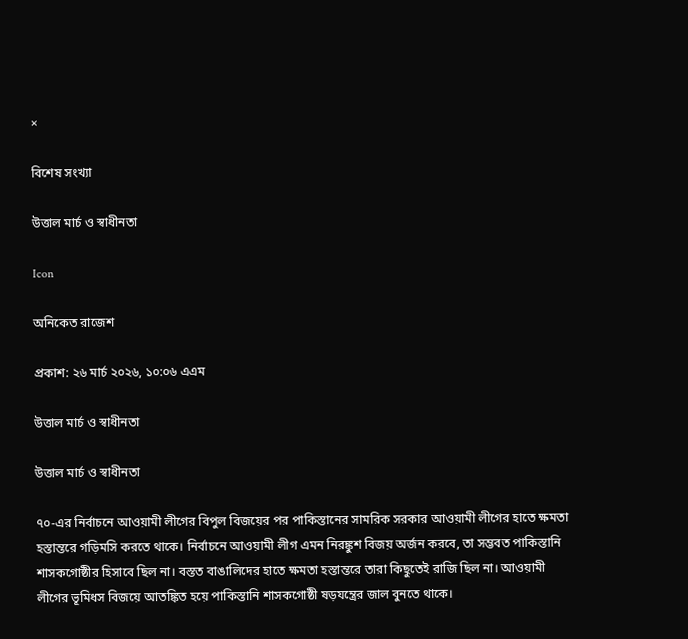×

বিশেষ সংখ্যা

উত্তাল মার্চ ও স্বাধীনতা

Icon

অনিকেত রাজেশ

প্রকাশ: ২৬ মার্চ ২০২৬, ১০:০৬ এএম

উত্তাল মার্চ ও স্বাধীনতা

উত্তাল মার্চ ও স্বাধীনতা

৭০-এর নির্বাচনে আওয়ামী লীগের বিপুল বিজয়ের পর পাকিস্তানের সামরিক সরকার আওয়ামী লীগের হাতে ক্ষমতা হস্তান্তরে গড়িমসি করতে থাকে। নির্বাচনে আওয়ামী লীগ এমন নিরঙ্কুশ বিজয় অর্জন করবে, তা সম্ভবত পাকিস্তানি শাসকগোষ্ঠীর হিসাবে ছিল না। বস্তত বাঙালিদের হাতে ক্ষমতা হস্তান্তরে তারা কিছুতেই রাজি ছিল না। আওয়ামী লীগের ভূমিধস বিজয়ে আতঙ্কিত হয়ে পাকিস্তানি শাসকগোষ্ঠী ষড়যন্ত্রের জাল বুনতে থাকে।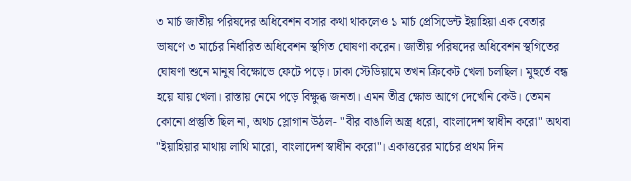৩ মার্চ জাতীয় পরিষদের অধিবেশন বসার কথা থাকলেও ১ মার্চ প্রেসিডেন্ট ইয়াহিয়া এক বেতার ভাষণে ৩ মার্চের নির্ধারিত অধিবেশন স্থগিত ঘোষণা করেন। জাতীয় পরিষদের অধিবেশন স্থগিতের ঘোষণা শুনে মানুষ বিক্ষোভে ফেটে পড়ে। ঢাকা স্টেডিয়ামে তখন ক্রিকেট খেলা চলছিল। মুহুর্তে বন্ধ হয়ে যায় খেলা। রাস্তায় নেমে পড়ে বিক্ষুব্ধ জনতা। এমন তীব্র ক্ষোভ আগে দেখেনি কেউ। তেমন কোনো প্রস্তুতি ছিল না, অথচ স্লোগান উঠল- "বীর বাঙালি অস্ত্র ধরো, বাংলাদেশ স্বাধীন করো" অথবা "ইয়াহিয়ার মাথায় লাথি মারো, বাংলাদেশ স্বাধীন করো"। একাত্তরের মার্চের প্রথম দিন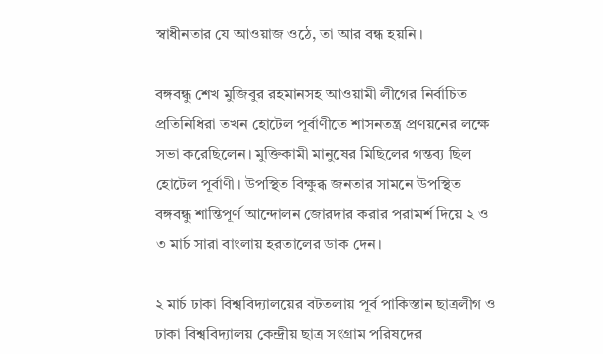স্বাধীনতার যে আওয়াজ ওঠে, তা আর বন্ধ হয়নি।

বঙ্গবন্ধু শেখ মুজিবুর রহমানসহ আওয়ামী লীগের নির্বাচিত প্রতিনিধিরা তখন হোটেল পূর্বাণীতে শাসনতন্ত্র প্রণয়নের লক্ষে সভা করেছিলেন। মুক্তিকামী মানুষের মিছিলের গন্তব্য ছিল হোটেল পূর্বাণী। উপস্থিত বিক্ষুব্ধ জনতার সামনে উপস্থিত বঙ্গবন্ধু শান্তিপূর্ণ আন্দোলন জোরদার করার পরামর্শ দিয়ে ২ ও ৩ মার্চ সারা বাংলায় হরতালের ডাক দেন।

২ মার্চ ঢাকা বিশ্ববিদ্যালয়ের বটতলায় পূর্ব পাকিস্তান ছাত্রলীগ ও ঢাকা বিশ্ববিদ্যালয় কেন্দ্রীয় ছাত্র সংগ্রাম পরিষদের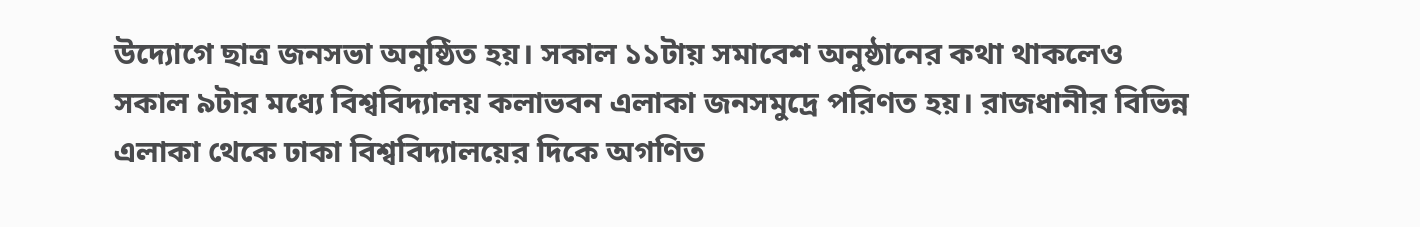উদ্যোগে ছাত্র জনসভা অনুষ্ঠিত হয়। সকাল ১১টায় সমাবেশ অনুষ্ঠানের কথা থাকলেও সকাল ৯টার মধ্যে বিশ্ববিদ্যালয় কলাভবন এলাকা জনসমুদ্রে পরিণত হয়। রাজধানীর বিভিন্ন এলাকা থেকে ঢাকা বিশ্ববিদ্যালয়ের দিকে অগণিত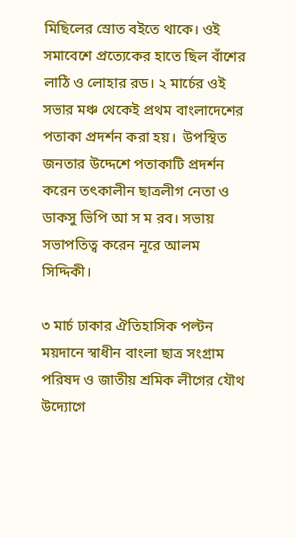মিছিলের স্রোত বইতে থাকে। ওই সমাবেশে প্রত্যেকের হাতে ছিল বাঁশের লাঠি ও লোহার রড। ২ মার্চের ওই সভার মঞ্চ থেকেই প্রথম বাংলাদেশের পতাকা প্রদর্শন করা হয়।  উপস্থিত জনতার উদ্দেশে পতাকাটি প্রদর্শন করেন তৎকালীন ছাত্রলীগ নেতা ও ডাকসু ভিপি আ স ম রব। সভায় সভাপতিত্ব করেন নূরে আলম সিদ্দিকী।

৩ মার্চ ঢাকার ঐতিহাসিক পল্টন ময়দানে স্বাধীন বাংলা ছাত্র সংগ্রাম পরিষদ ও জাতীয় শ্রমিক লীগের যৌথ উদ্যোগে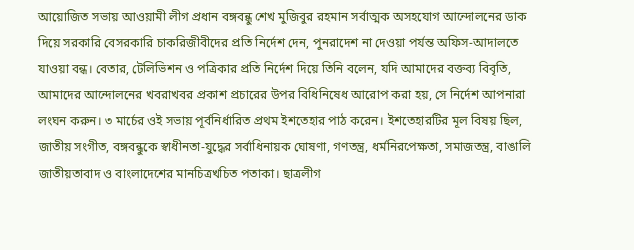আয়োজিত সভায় আওয়ামী লীগ প্রধান বঙ্গবন্ধু শেখ মুজিবুর রহমান সর্বাত্মক অসহযোগ আন্দোলনের ডাক দিয়ে সরকারি বেসরকারি চাকরিজীবীদের প্রতি নির্দেশ দেন, পুনরাদেশ না দেওয়া পর্যন্ত অফিস-আদালতে যাওয়া বন্ধ। বেতার, টেলিভিশন ও পত্রিকার প্রতি নির্দেশ দিয়ে তিনি বলেন, যদি আমাদের বক্তব্য বিবৃতি, আমাদের আন্দোলনের খবরাখবর প্রকাশ প্রচারের উপর বিধিনিষেধ আরোপ করা হয়, সে নির্দেশ আপনারা লংঘন করুন। ৩ মার্চের ওই সভায় পূর্বনির্ধারিত প্রথম ইশতেহার পাঠ করেন। ইশতেহারটির মূল বিষয় ছিল, জাতীয় সংগীত, বঙ্গবন্ধুকে স্বাধীনতা-যুদ্ধের সর্বাধিনায়ক ঘোষণা, গণতন্ত্র, ধর্মনিরপেক্ষতা, সমাজতন্ত্র, বাঙালি জাতীয়তাবাদ ও বাংলাদেশের মানচিত্রখচিত পতাকা। ছাত্রলীগ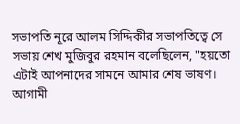সভাপতি নূরে আলম সিদ্দিকীর সভাপতিত্বে সে সভায় শেখ মুজিবুর রহমান বলেছিলেন, "হয়তো এটাই আপনাদের সামনে আমার শেষ ভাষণ। আগামী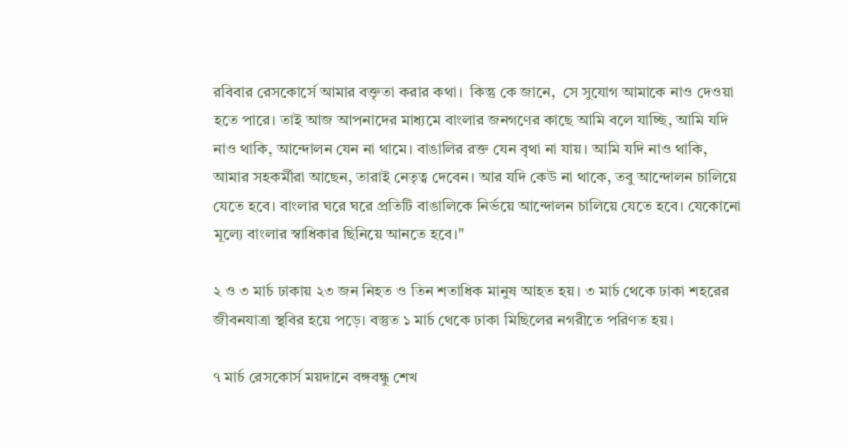রবিবার রেসকোর্সে আমার বক্তৃতা করার কথা।  কিন্তু কে জানে,  সে সুযোগ আমাকে নাও দেওয়া হতে পারে। তাই আজ আপনাদের মাধ্যমে বাংলার জনগণের কাছে আমি বলে যাচ্ছি, আমি যদি নাও থাকি, আন্দোলন যেন না থামে। বাঙালির রক্ত যেন বৃথা না যায়। আমি যদি নাও থাকি, আমার সহকর্মীরা আছেন, তারাই নেতৃত্ব দেবেন। আর যদি কেউ না থাকে, তবু আন্দোলন চালিয়ে যেতে হবে। বাংলার ঘরে ঘরে প্রতিটি বাঙালিকে নির্ভয়ে আন্দোলন চালিয়ে যেতে হবে। যেকোনো মূল্যে বাংলার স্বাধিকার ছিনিয়ে আনতে হবে।"

২ ও ৩ মার্চ ঢাকায় ২৩ জন নিহত ও তিন শতাধিক মানুষ আহত হয়। ৩ মার্চ থেকে ঢাকা শহরের জীবনযাত্রা স্থবির হয়ে পড়ে। বস্তুত ১ মার্চ থেকে ঢাকা মিছিলের নগরীতে পরিণত হয়।

৭ মার্চ রেসকোর্স ময়দানে বঙ্গবন্ধু শেখ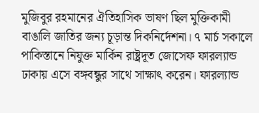মুজিবুর রহমানের ঐতিহাসিক ভাষণ ছিল মুক্তিকামী বাঙালি জাতির জন্য চূড়ান্ত দিকনির্দেশনা। ৭ মার্চ সকালে পাকিস্তানে নিযুক্ত মার্কিন রাষ্ট্রদূত জোসেফ ফারল্যান্ড ঢাকায় এসে বঙ্গবন্ধুর সাথে সাক্ষাৎ করেন। ফারল্যান্ড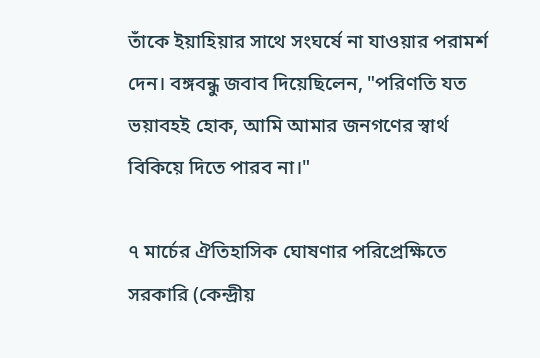তাঁকে ইয়াহিয়ার সাথে সংঘর্ষে না যাওয়ার পরামর্শ দেন। বঙ্গবন্ধু জবাব দিয়েছিলেন, "পরিণতি যত ভয়াবহই হোক, আমি আমার জনগণের স্বার্থ বিকিয়ে দিতে পারব না।"

৭ মার্চের ঐতিহাসিক ঘোষণার পরিপ্রেক্ষিতে সরকারি (কেন্দ্রীয়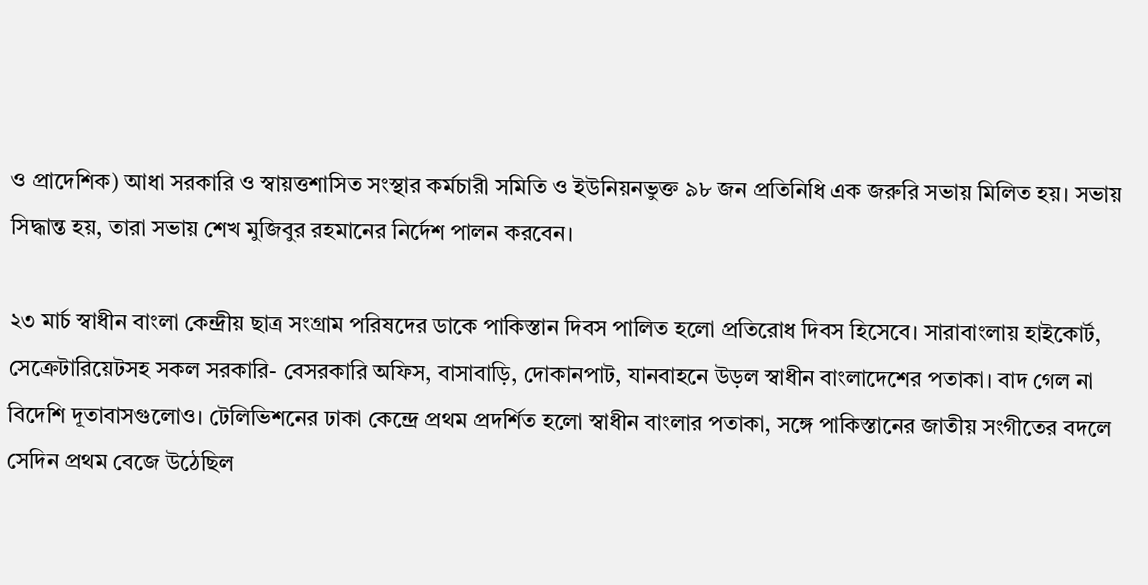ও প্রাদেশিক) আধা সরকারি ও স্বায়ত্তশাসিত সংস্থার কর্মচারী সমিতি ও ইউনিয়নভুক্ত ৯৮ জন প্রতিনিধি এক জরুরি সভায় মিলিত হয়। সভায় সিদ্ধান্ত হয়, তারা সভায় শেখ মুজিবুর রহমানের নির্দেশ পালন করবেন।

২৩ মার্চ স্বাধীন বাংলা কেন্দ্রীয় ছাত্র সংগ্রাম পরিষদের ডাকে পাকিস্তান দিবস পালিত হলো প্রতিরোধ দিবস হিসেবে। সারাবাংলায় হাইকোর্ট, সেক্রেটারিয়েটসহ সকল সরকারি- বেসরকারি অফিস, বাসাবাড়ি, দোকানপাট, যানবাহনে উড়ল স্বাধীন বাংলাদেশের পতাকা। বাদ গেল না বিদেশি দূতাবাসগুলোও। টেলিভিশনের ঢাকা কেন্দ্রে প্রথম প্রদর্শিত হলো স্বাধীন বাংলার পতাকা, সঙ্গে পাকিস্তানের জাতীয় সংগীতের বদলে সেদিন প্রথম বেজে উঠেছিল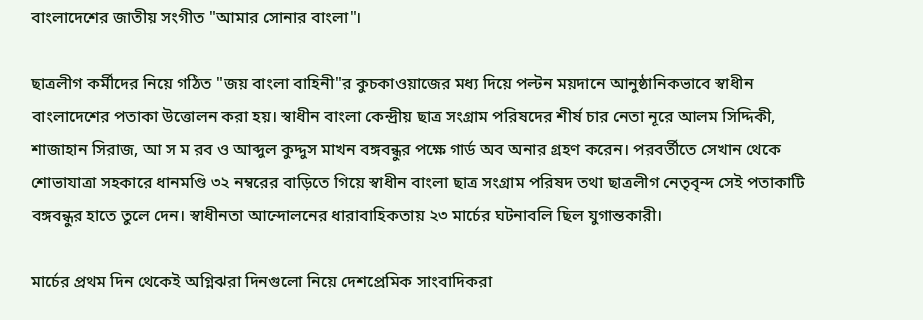বাংলাদেশের জাতীয় সংগীত "আমার সোনার বাংলা"।

ছাত্রলীগ কর্মীদের নিয়ে গঠিত "জয় বাংলা বাহিনী"র কুচকাওয়াজের মধ্য দিয়ে পল্টন ময়দানে আনুষ্ঠানিকভাবে স্বাধীন বাংলাদেশের পতাকা উত্তোলন করা হয়। স্বাধীন বাংলা কেন্দ্রীয় ছাত্র সংগ্রাম পরিষদের শীর্ষ চার নেতা নূরে আলম সিদ্দিকী, শাজাহান সিরাজ, আ স ম রব ও আব্দুল কুদ্দুস মাখন বঙ্গবন্ধুর পক্ষে গার্ড অব অনার গ্রহণ করেন। পরবর্তীতে সেখান থেকে শোভাযাত্রা সহকারে ধানমণ্ডি ৩২ নম্বরের বাড়িতে গিয়ে স্বাধীন বাংলা ছাত্র সংগ্রাম পরিষদ তথা ছাত্রলীগ নেতৃবৃন্দ সেই পতাকাটি বঙ্গবন্ধুর হাতে তুলে দেন। স্বাধীনতা আন্দোলনের ধারাবাহিকতায় ২৩ মার্চের ঘটনাবলি ছিল যুগান্তকারী।

মার্চের প্রথম দিন থেকেই অগ্নিঝরা দিনগুলো নিয়ে দেশপ্রেমিক সাংবাদিকরা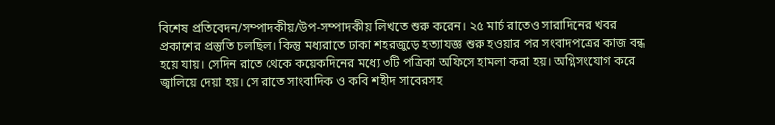বিশেষ প্রতিবেদন/সম্পাদকীয়/উপ-সম্পাদকীয় লিখতে শুরু করেন। ২৫ মার্চ রাতেও সারাদিনের খবর প্রকাশের প্রস্তুতি চলছিল। কিন্তু মধ্যরাতে ঢাকা শহরজুড়ে হত্যাযজ্ঞ শুরু হওয়ার পর সংবাদপত্রের কাজ বন্ধ হয়ে যায়। সেদিন রাতে থেকে কয়েকদিনের মধ্যে ৩টি পত্রিকা অফিসে হামলা করা হয়। অগ্নিসংযোগ করে জ্বালিয়ে দেয়া হয়। সে রাতে সাংবাদিক ও কবি শহীদ সাবেরসহ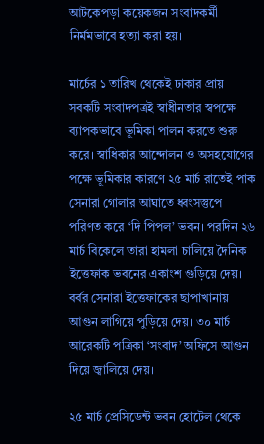আটকেপড়া কয়েকজন সংবাদকর্মী নির্মমভাবে হত্যা করা হয়।

মার্চের ১ তারিখ থেকেই ঢাকার প্রায় সবকটি সংবাদপত্রই স্বাধীনতার স্বপক্ষে ব্যাপকভাবে ভূমিকা পালন করতে শুরু করে। স্বাধিকার আন্দোলন ও অসহযোগের পক্ষে ভূমিকার কারণে ২৫ মার্চ রাতেই পাক সেনারা গোলার আঘাতে ধ্বংসস্তুপে পরিণত করে ‘দি পিপল’ ভবন। পরদিন ২৬ মার্চ বিকেলে তারা হামলা চালিয়ে দৈনিক ইত্তেফাক ভবনের একাংশ গুড়িয়ে দেয়। বর্বর সেনারা ইত্তেফাকের ছাপাখানায় আগুন লাগিয়ে পুড়িয়ে দেয়। ৩০ মার্চ আরেকটি পত্রিকা ‘সংবাদ’ অফিসে আগুন দিয়ে জ্বালিয়ে দেয়।

২৫ মার্চ প্রেসিডেন্ট ভবন হোটেল থেকে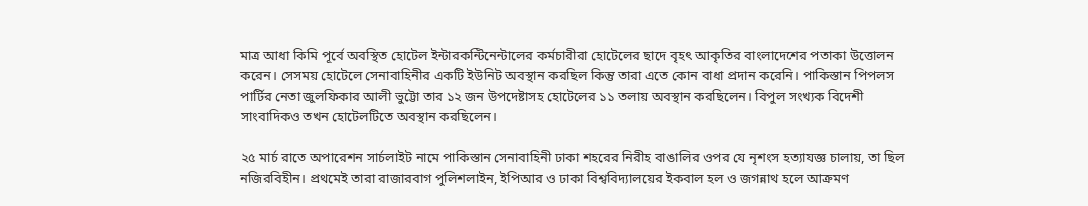মাত্র আধা কিমি পূর্বে অবস্থিত হোটেল ইন্টারকন্টিনেন্টালের কর্মচারীরা হোটেলের ছাদে বৃহৎ আকৃতির বাংলাদেশের পতাকা উত্তোলন করেন। সেসময় হোটেলে সেনাবাহিনীর একটি ইউনিট অবস্থান করছিল কিন্তু তারা এতে কোন বাধা প্রদান করেনি। পাকিস্তান পিপলস পার্টির নেতা জুলফিকার আলী ভুট্টো তার ১২ জন উপদেষ্টাসহ হোটেলের ১১ তলায় অবস্থান করছিলেন। বিপুল সংখ্যক বিদেশী সাংবাদিকও তখন হোটেলটিতে অবস্থান করছিলেন।

২৫ মার্চ রাতে অপারেশন সার্চলাইট নামে পাকিস্তান সেনাবাহিনী ঢাকা শহরের নিরীহ বাঙালির ওপর যে নৃশংস হত্যাযজ্ঞ চালায়, তা ছিল নজিরবিহীন। প্রথমেই তারা রাজারবাগ পুলিশলাইন, ইপিআর ও ঢাকা বিশ্ববিদ্যালয়ের ইকবাল হল ও জগন্নাথ হলে আক্রমণ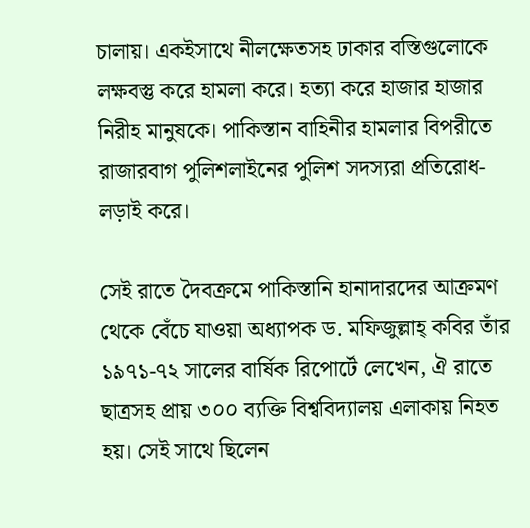চালায়। একইসাথে নীলক্ষেতসহ ঢাকার বস্তিগুলোকে লক্ষবস্তু করে হামলা করে। হত্যা করে হাজার হাজার নিরীহ মানুষকে। পাকিস্তান বাহিনীর হামলার বিপরীতে রাজারবাগ পুলিশলাইনের পুলিশ সদস্যরা প্রতিরোধ-লড়াই করে।

সেই রাতে দৈবক্রমে পাকিস্তানি হানাদারদের আক্রমণ থেকে বেঁচে যাওয়া অধ্যাপক ড. মফিজুল্লাহ্ কবির তাঁর ১৯৭১-৭২ সালের বার্ষিক রিপোর্টে লেখেন, ঐ রাতে ছাত্রসহ প্রায় ৩০০ ব্যক্তি বিশ্ববিদ্যালয় এলাকায় নিহত হয়। সেই সাথে ছিলেন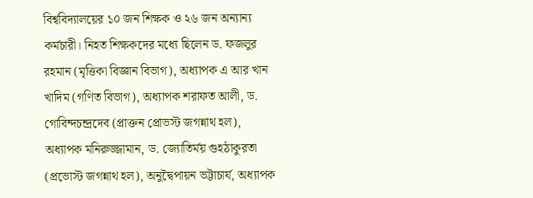বিশ্ববিদ্যালয়ের ১০ জন শিক্ষক ও ২৬ জন অন্যান্য কর্মচারী। নিহত শিক্ষকদের মধ্যে ছিলেন ড. ফজলুর রহমান (মৃত্তিকা বিজ্ঞান বিভাগ), অধ্যাপক এ আর খান খাদিম (গণিত বিভাগ), অধ্যাপক শরাফত আলী, ড. গোবিন্দচন্দ্রদেব (প্রাক্তন প্রোভস্ট জগন্নাথ হল), অধ্যাপক মনিরুজ্জামান, ড. জ্যোতির্ময় গুহঠাকুরতা (প্রভোস্ট জগন্নাথ হল), অনুদ্বৈপায়ন ভট্টাচার্য, অধ্যাপক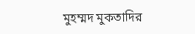মুহম্মদ মুকতাদির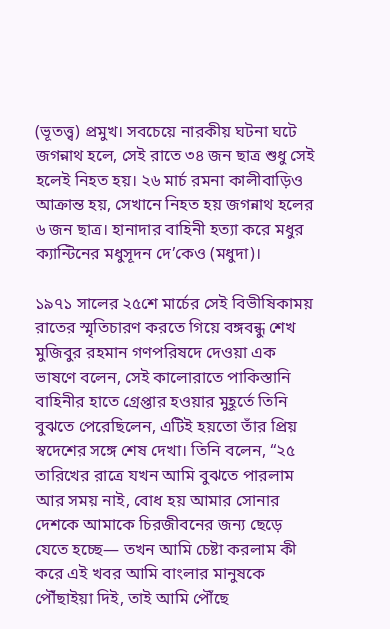(ভূতত্ত্ব) প্রমুখ। সবচেয়ে নারকীয় ঘটনা ঘটে জগন্নাথ হলে, সেই রাতে ৩৪ জন ছাত্র শুধু সেই হলেই নিহত হয়। ২৬ মার্চ রমনা কালীবাড়িও আক্রান্ত হয়, সেখানে নিহত হয় জগন্নাথ হলের ৬ জন ছাত্র। হানাদার বাহিনী হত্যা করে মধুর ক্যান্টিনের মধুসূদন দে’কেও (মধুদা)।

১৯৭১ সালের ২৫শে মার্চের সেই বিভীষিকাময় রাতের স্মৃতিচারণ করতে গিয়ে বঙ্গবন্ধু শেখ মুজিবুর রহমান গণপরিষদে দেওয়া এক ভাষণে বলেন, সেই কালোরাতে পাকিস্তানি বাহিনীর হাতে গ্রেপ্তার হওয়ার মুহূর্তে তিনি বুঝতে পেরেছিলেন, এটিই হয়তো তাঁর প্রিয় স্বদেশের সঙ্গে শেষ দেখা। তিনি বলেন, “২৫ তারিখের রাত্রে যখন আমি বুঝতে পারলাম আর সময় নাই, বোধ হয় আমার সোনার দেশকে আমাকে চিরজীবনের জন্য ছেড়ে যেতে হচ্ছে— তখন আমি চেষ্টা করলাম কী করে এই খবর আমি বাংলার মানুষকে পৌঁছাইয়া দিই, তাই আমি পৌঁছে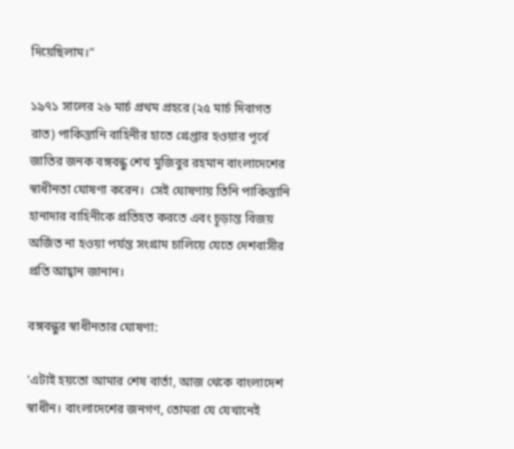দিয়েছিলাম।”

১৯৭১ সালের ২৬ মার্চ প্রথম প্রহরে (২৫ মার্চ দিবাগত রাত) পাকিস্তানি বাহিনীর হাতে গ্রেপ্তার হওয়ার পূর্বে জাতির জনক বঙ্গবন্ধু শেখ মুজিবুর রহমান বাংলাদেশের স্বাধীনতা ঘোষণা করেন।  সেই ঘোষণায় তিনি পাকিস্তানি হানাদার বাহিনীকে প্রতিহত করতে এবং চূড়ান্ত বিজয় অর্জিত না হওয়া পর্যন্ত সংগ্রাম চালিয়ে যেতে দেশবাসীর প্রতি আহ্বান জানান।

বঙ্গবন্ধুর স্বাধীনতার ঘোষণা:

‘এটাই হয়তো আমার শেষ বার্তা, আজ থেকে বাংলাদেশ স্বাধীন। বাংলাদেশের জনগণ, তোমরা যে যেখানেই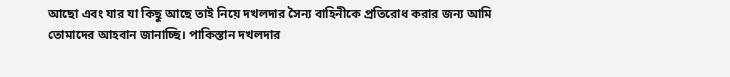আছো এবং যার যা কিছু আছে তাই নিয়ে দখলদার সৈন্য বাহিনীকে প্রতিরোধ করার জন্য আমি তোমাদের আহবান জানাচ্ছি। পাকিস্তান দখলদার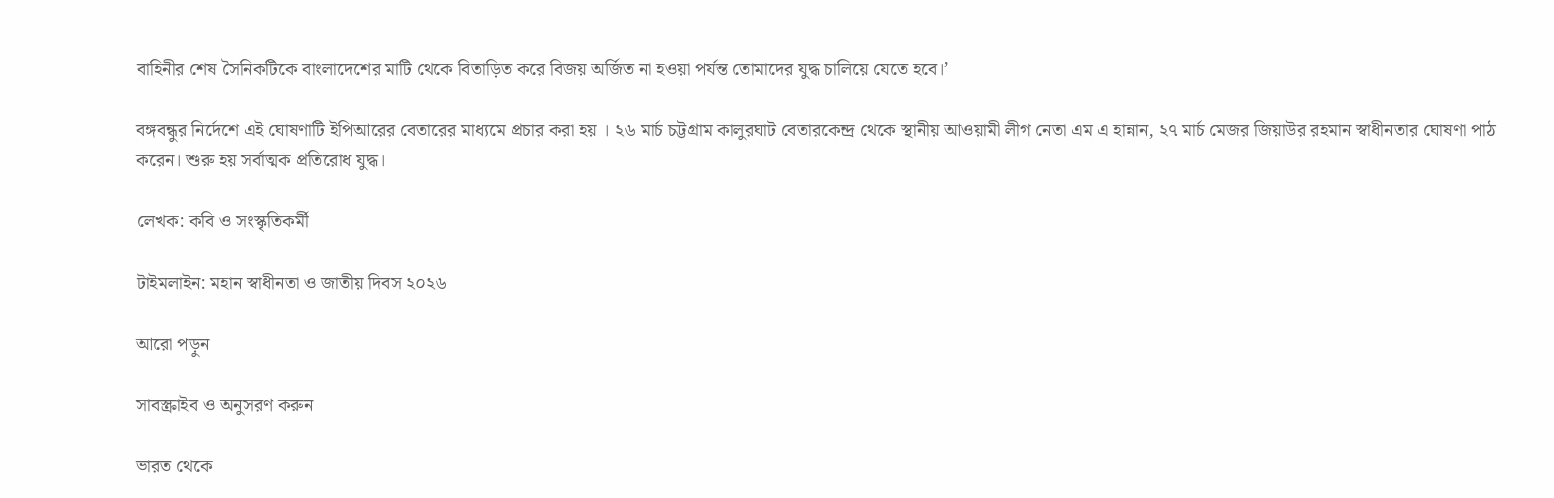বাহিনীর শেষ সৈনিকটিকে বাংলাদেশের মাটি থেকে বিতাড়িত করে বিজয় অর্জিত না হওয়া পর্যন্ত তোমাদের যুদ্ধ চালিয়ে যেতে হবে।’

বঙ্গবন্ধুর নির্দেশে এই ঘোষণাটি ইপিআরের বেতারের মাধ্যমে প্রচার করা হয় । ২৬ মার্চ চট্টগ্রাম কালুরঘাট বেতারকেন্দ্র থেকে স্থানীয় আওয়ামী লীগ নেতা এম এ হান্নান, ২৭ মার্চ মেজর জিয়াউর রহমান স্বাধীনতার ঘোষণা পাঠ করেন। শুরু হয় সর্বাত্মক প্রতিরোধ যুদ্ধ।

লেখক: কবি ও সংস্কৃতিকর্মী

টাইমলাইন: মহান স্বাধীনতা ও জাতীয় দিবস ২০২৬

আরো পড়ুন

সাবস্ক্রাইব ও অনুসরণ করুন

ভারত থেকে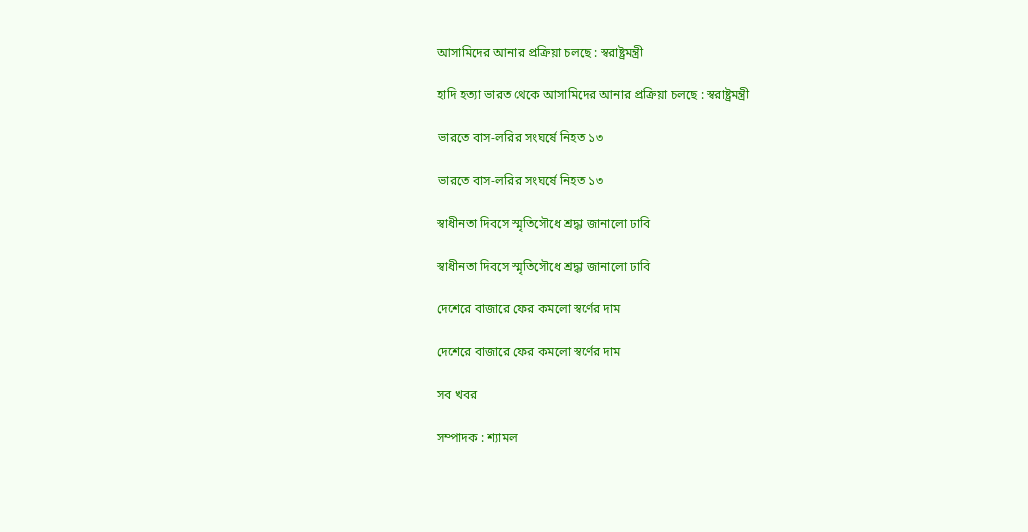আসামিদের আনার প্রক্রিয়া চলছে : স্বরাষ্ট্রমন্ত্রী

হাদি হত্যা ভারত থেকে আসামিদের আনার প্রক্রিয়া চলছে : স্বরাষ্ট্রমন্ত্রী

ভারতে বাস-লরির সংঘর্ষে নিহত ১৩

ভারতে বাস-লরির সংঘর্ষে নিহত ১৩

স্বাধীনতা দিবসে স্মৃতিসৌধে শ্রদ্ধা জানালো ঢাবি

স্বাধীনতা দিবসে স্মৃতিসৌধে শ্রদ্ধা জানালো ঢাবি

দেশেরে বাজারে ফের কমলো স্বর্ণের দাম

দেশেরে বাজারে ফের কমলো স্বর্ণের দাম

সব খবর

সম্পাদক : শ্যামল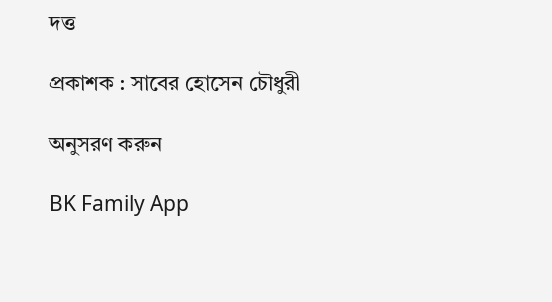দত্ত

প্রকাশক : সাবের হোসেন চৌধুরী

অনুসরণ করুন

BK Family App